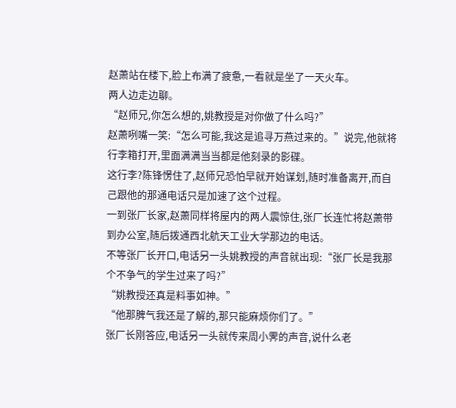赵萧站在楼下,脸上布满了疲惫,一看就是坐了一天火车。
两人边走边聊。
“赵师兄,你怎么想的,姚教授是对你做了什么吗?”
赵萧咧嘴一笑:“怎么可能,我这是追寻万燕过来的。”说完,他就将行李箱打开,里面满满当当都是他刻录的影碟。
这行李?陈锋愣住了,赵师兄恐怕早就开始谋划,随时准备离开,而自己跟他的那通电话只是加速了这个过程。
一到张厂长家,赵萧同样将屋内的两人震惊住,张厂长连忙将赵萧带到办公室,随后拨通西北航天工业大学那边的电话。
不等张厂长开口,电话另一头姚教授的声音就出现:“张厂长是我那个不争气的学生过来了吗?”
“姚教授还真是料事如神。”
“他那脾气我还是了解的,那只能麻烦你们了。”
张厂长刚答应,电话另一头就传来周小霁的声音,说什么老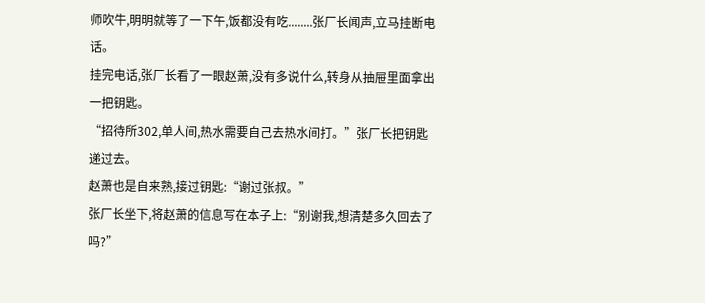师吹牛,明明就等了一下午,饭都没有吃........张厂长闻声,立马挂断电话。
挂完电话,张厂长看了一眼赵萧,没有多说什么,转身从抽屉里面拿出一把钥匙。
“招待所302,单人间,热水需要自己去热水间打。”张厂长把钥匙递过去。
赵萧也是自来熟,接过钥匙:“谢过张叔。”
张厂长坐下,将赵萧的信息写在本子上:“别谢我,想清楚多久回去了吗?”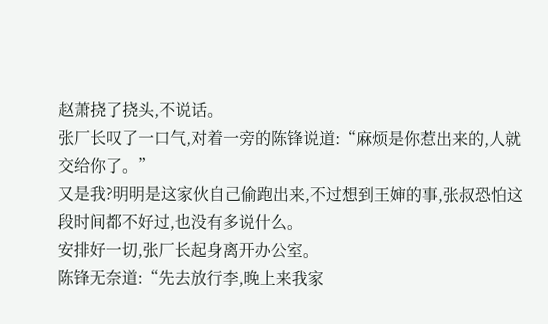赵萧挠了挠头,不说话。
张厂长叹了一口气,对着一旁的陈锋说道:“麻烦是你惹出来的,人就交给你了。”
又是我?明明是这家伙自己偷跑出来,不过想到王婶的事,张叔恐怕这段时间都不好过,也没有多说什么。
安排好一切,张厂长起身离开办公室。
陈锋无奈道:“先去放行李,晚上来我家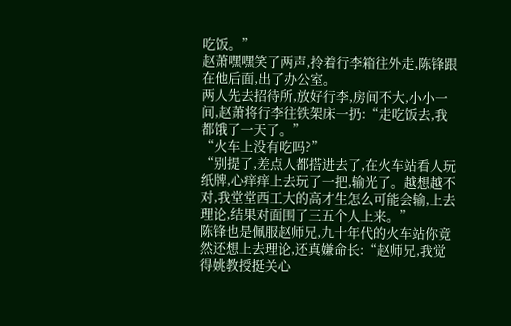吃饭。”
赵萧嘿嘿笑了两声,拎着行李箱往外走,陈锋跟在他后面,出了办公室。
两人先去招待所,放好行李,房间不大,小小一间,赵萧将行李往铁架床一扔:“走吃饭去,我都饿了一天了。”
“火车上没有吃吗?”
“别提了,差点人都搭进去了,在火车站看人玩纸牌,心痒痒上去玩了一把,输光了。越想越不对,我堂堂西工大的高才生怎么可能会输,上去理论,结果对面围了三五个人上来。”
陈锋也是佩服赵师兄,九十年代的火车站你竟然还想上去理论,还真嫌命长:“赵师兄,我觉得姚教授挺关心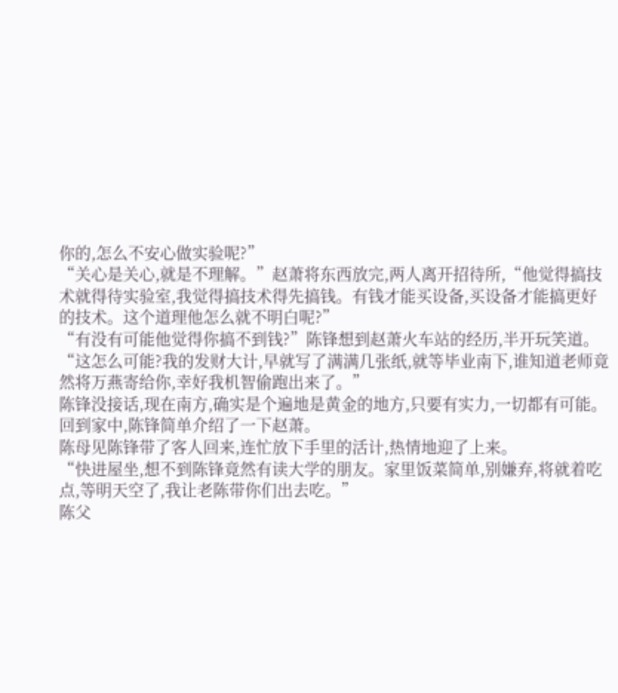你的,怎么不安心做实验呢?”
“关心是关心,就是不理解。”赵萧将东西放完,两人离开招待所,“他觉得搞技术就得待实验室,我觉得搞技术得先搞钱。有钱才能买设备,买设备才能搞更好的技术。这个道理他怎么就不明白呢?”
“有没有可能他觉得你搞不到钱?”陈锋想到赵萧火车站的经历,半开玩笑道。
“这怎么可能?我的发财大计,早就写了满满几张纸,就等毕业南下,谁知道老师竟然将万燕寄给你,幸好我机智偷跑出来了。”
陈锋没接话,现在南方,确实是个遍地是黄金的地方,只要有实力,一切都有可能。
回到家中,陈锋简单介绍了一下赵萧。
陈母见陈锋带了客人回来,连忙放下手里的活计,热情地迎了上来。
“快进屋坐,想不到陈锋竟然有读大学的朋友。家里饭菜简单,别嫌弃,将就着吃点,等明天空了,我让老陈带你们出去吃。”
陈父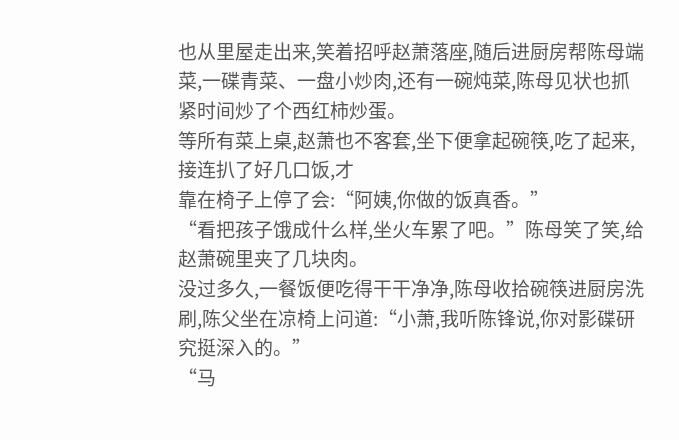也从里屋走出来,笑着招呼赵萧落座,随后进厨房帮陈母端菜,一碟青菜、一盘小炒肉,还有一碗炖菜,陈母见状也抓紧时间炒了个西红柿炒蛋。
等所有菜上桌,赵萧也不客套,坐下便拿起碗筷,吃了起来,接连扒了好几口饭,才
靠在椅子上停了会:“阿姨,你做的饭真香。”
“看把孩子饿成什么样,坐火车累了吧。”陈母笑了笑,给赵萧碗里夹了几块肉。
没过多久,一餐饭便吃得干干净净,陈母收拾碗筷进厨房洗刷,陈父坐在凉椅上问道:“小萧,我听陈锋说,你对影碟研究挺深入的。”
“马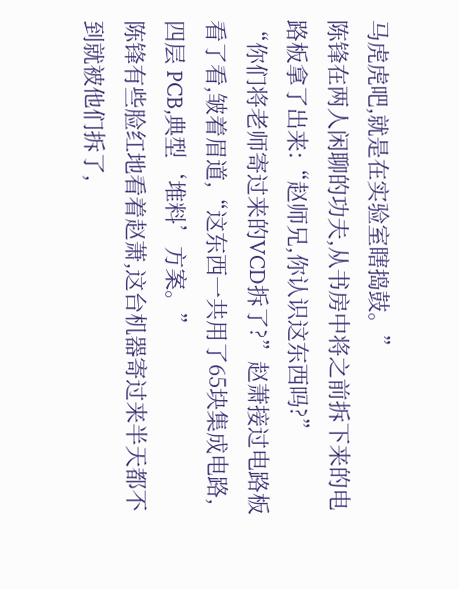马虎虎吧,就是在实验室瞎捣鼓。”
陈锋在两人闲聊的功夫,从书房中将之前拆下来的电路板拿了出来:“赵师兄,你认识这东西吗?”
“你们将老师寄过来的VCD拆了?”赵萧接过电路板看了看,皱着眉道,“这东西一共用了65块集成电路,四层 PCB,典型‘堆料’方案。”
陈锋有些脸红地看着赵萧,这台机器寄过来半天都不到就被他们拆了,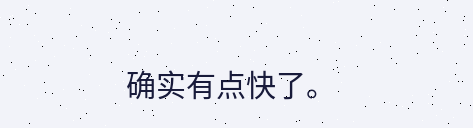确实有点快了。